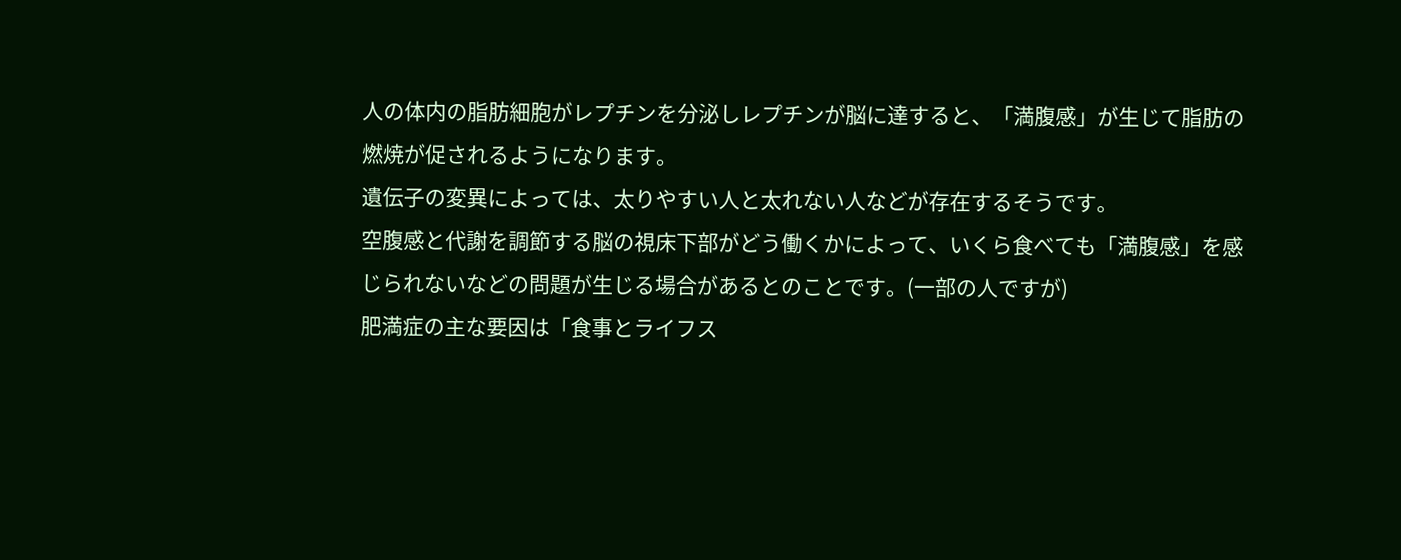人の体内の脂肪細胞がレプチンを分泌しレプチンが脳に達すると、「満腹感」が生じて脂肪の燃焼が促されるようになります。
遺伝子の変異によっては、太りやすい人と太れない人などが存在するそうです。
空腹感と代謝を調節する脳の視床下部がどう働くかによって、いくら食べても「満腹感」を感じられないなどの問題が生じる場合があるとのことです。(一部の人ですが)
肥満症の主な要因は「食事とライフス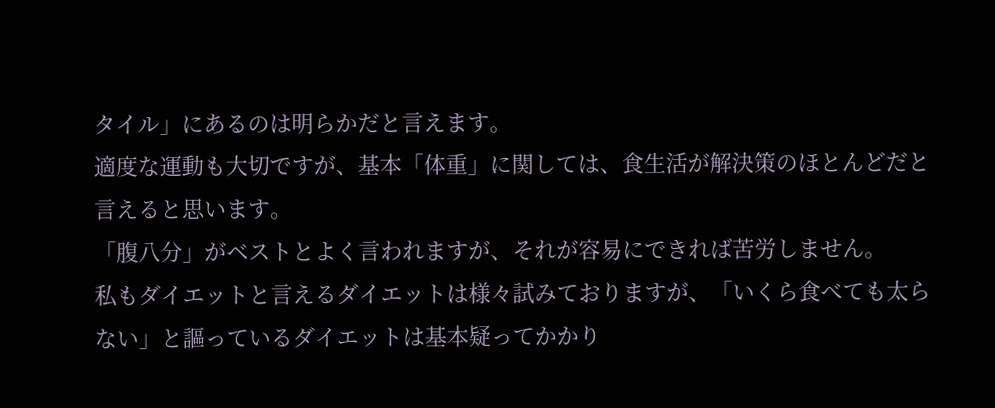タイル」にあるのは明らかだと言えます。
適度な運動も大切ですが、基本「体重」に関しては、食生活が解決策のほとんどだと言えると思います。
「腹八分」がベストとよく言われますが、それが容易にできれば苦労しません。
私もダイエットと言えるダイエットは様々試みておりますが、「いくら食べても太らない」と謳っているダイエットは基本疑ってかかり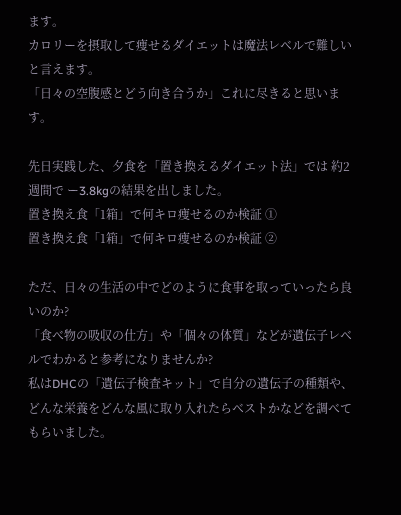ます。
カロリーを摂取して痩せるダイエットは魔法レベルで難しいと言えます。
「日々の空腹感とどう向き合うか」これに尽きると思います。

先日実践した、夕食を「置き換えるダイエット法」では 約2週間で ー3.8kgの結果を出しました。
置き換え食「1箱」で何キロ痩せるのか検証 ①
置き換え食「1箱」で何キロ痩せるのか検証 ②

ただ、日々の生活の中でどのように食事を取っていったら良いのか?
「食べ物の吸収の仕方」や「個々の体質」などが遺伝子レベルでわかると参考になりませんか?
私はDHCの「遺伝子検査キット」で自分の遺伝子の種類や、どんな栄養をどんな風に取り入れたらベストかなどを調べてもらいました。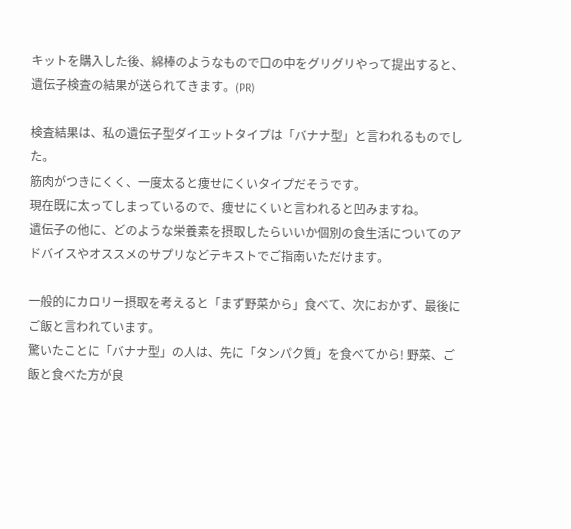キットを購入した後、綿棒のようなもので口の中をグリグリやって提出すると、遺伝子検査の結果が送られてきます。(PR)

検査結果は、私の遺伝子型ダイエットタイプは「バナナ型」と言われるものでした。
筋肉がつきにくく、一度太ると痩せにくいタイプだそうです。
現在既に太ってしまっているので、痩せにくいと言われると凹みますね。
遺伝子の他に、どのような栄養素を摂取したらいいか個別の食生活についてのアドバイスやオススメのサプリなどテキストでご指南いただけます。

一般的にカロリー摂取を考えると「まず野菜から」食べて、次におかず、最後にご飯と言われています。
驚いたことに「バナナ型」の人は、先に「タンパク質」を食べてから! 野菜、ご飯と食べた方が良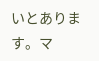いとあります。マ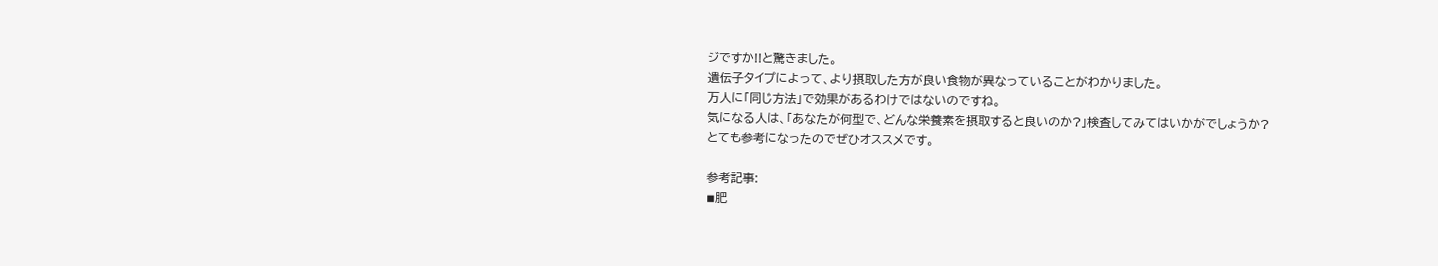ジですか!!と驚きました。
遺伝子タイプによって、より摂取した方が良い食物が異なっていることがわかりました。
万人に「同じ方法」で効果があるわけではないのですね。
気になる人は、「あなたが何型で、どんな栄養素を摂取すると良いのか?」検査してみてはいかがでしょうか?
とても参考になったのでぜひオススメです。

参考記事:
◾肥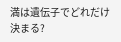満は遺伝子でどれだけ決まる?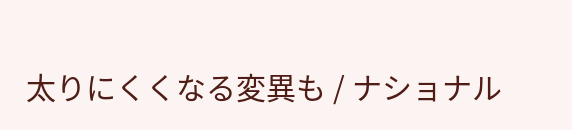太りにくくなる変異も / ナショナル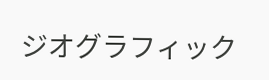ジオグラフィック